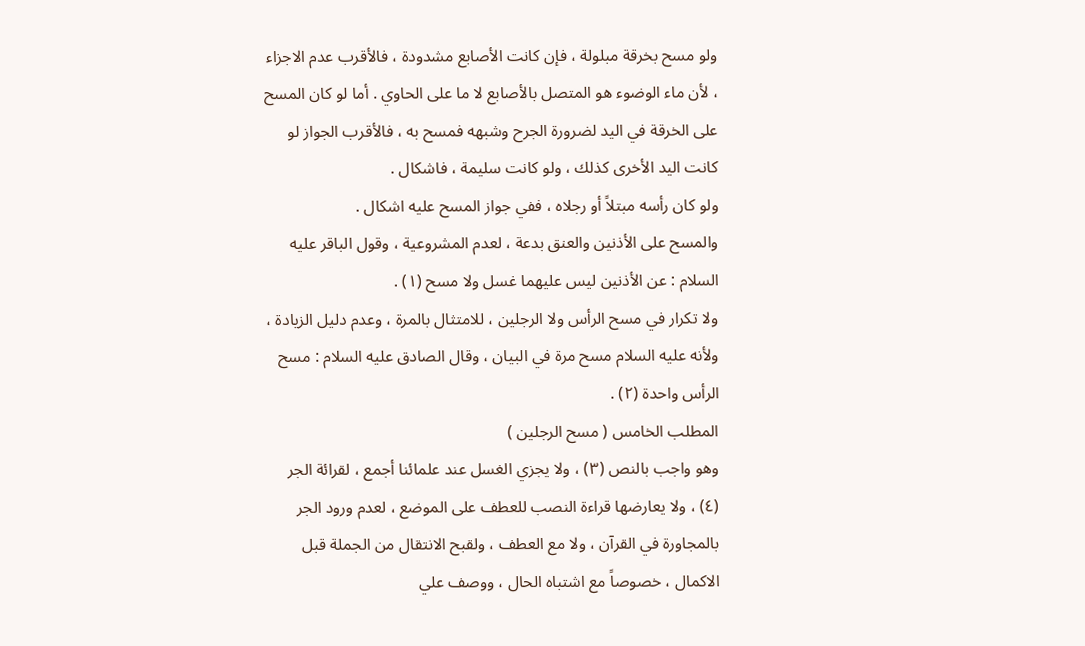ولو مسح بخرقة مبلولة ، فإن كانت الأصابع مشدودة ، فالأقرب عدم الاجزاء ، لأن ماء الوضوء هو المتصل بالأصابع لا ما على الحاوي . أما لو كان المسح على الخرقة في اليد لضرورة الجرح وشبهه فمسح به ، فالأقرب الجواز لو كانت اليد الأخرى كذلك ، ولو كانت سليمة ، فاشكال .
ولو كان رأسه مبتلاً أو رجلاه ، ففي جواز المسح عليه اشكال .
والمسح على الأذنين والعنق بدعة ، لعدم المشروعية ، وقول الباقر عليه السلام : عن الأذنين ليس عليهما غسل ولا مسح (١) .
ولا تكرار في مسح الرأس ولا الرجلين ، للامتثال بالمرة ، وعدم دليل الزيادة ، ولأنه عليه السلام مسح مرة في البيان ، وقال الصادق عليه السلام : مسح الرأس واحدة (٢) .
المطلب الخامس ( مسح الرجلين )
وهو واجب بالنص (٣) ، ولا يجزي الغسل عند علمائنا أجمع ، لقرائة الجر (٤) ، ولا يعارضها قراءة النصب للعطف على الموضع ، لعدم ورود الجر بالمجاورة في القرآن ، ولا مع العطف ، ولقبح الانتقال من الجملة قبل الاكمال ، خصوصاً مع اشتباه الحال ، ووصف علي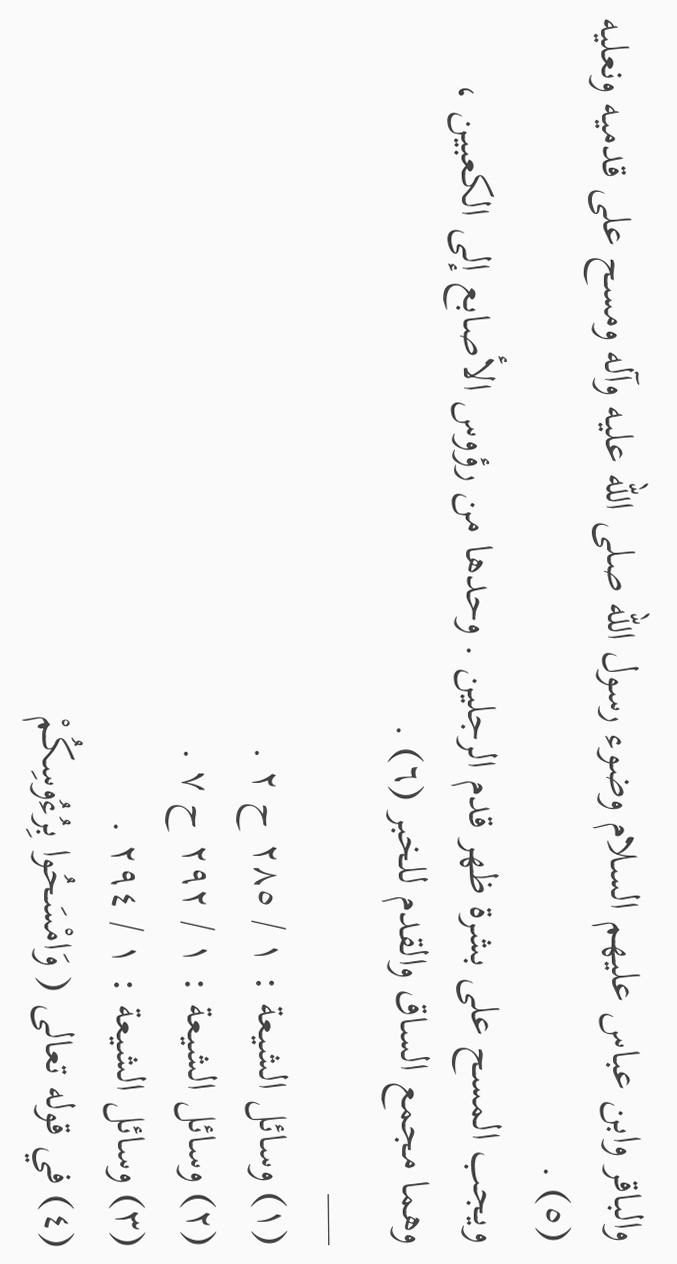والباقر وابن عباس عليهم السلام وضوء رسول الله صلى الله عليه وآله ومسح على قدميه ونعليه (٥) .
ويجب المسح على بشرة ظهر قدم الرجلين . وحدها من رؤوس الأصابع إلى الكعبين ، وهما مجمع الساق والقدم للخبر (٦) .
___
(١) وسائل الشيعة : ١ / ٢٨٥ ح ٢ .
(٢) وسائل الشيعة : ١ / ٢٩٢ ح ٧ .
(٣) وسائل الشيعة : ١ / ٢٩٤ .
(٤) في قوله تعالى ( وَامْسَحُوا بِرُءُوسِكُمْ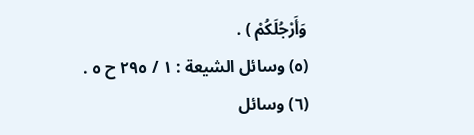وَأَرْجُلَكُمْ ) .
(٥) وسائل الشيعة : ١ / ٢٩٥ ح ٥ .
(٦) وسائل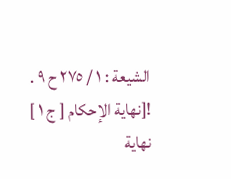الشيعة : ١ / ٢٧٥ ح ٩ .
![نهاية الإحكام [ ج ١ ] نهاية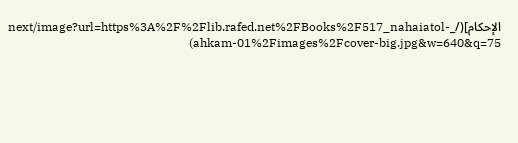الإحكام](/_next/image?url=https%3A%2F%2Flib.rafed.net%2FBooks%2F517_nahaiatol-ahkam-01%2Fimages%2Fcover-big.jpg&w=640&q=75)